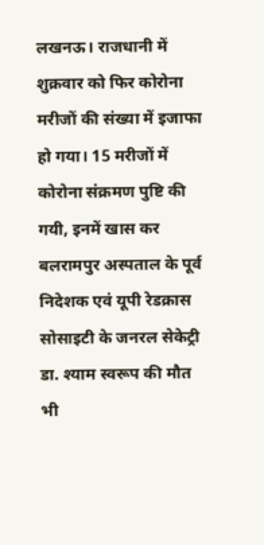लखनऊ। राजधानी में शुक्रवार को फिर कोरोना मरीजों की संख्या में इजाफा हो गया। 15 मरीजों में कोरोना संक्रमण पुष्टि की गयी, इनमें खास कर बलरामपुर अस्पताल के पूर्व निदेशक एवं यूपी रेडक्रास सोसाइटी के जनरल सेकेट्री डा. श्याम स्वरूप की मौत भी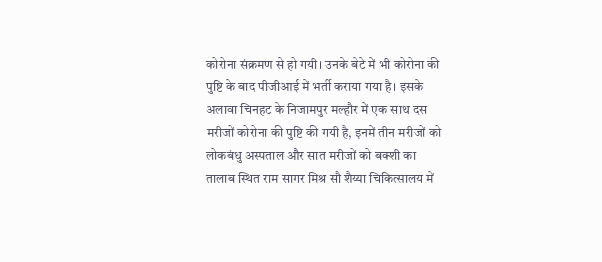कोरोना संक्रमण से हो गयी। उनके बेटे में भी कोरोना की पुष्टि के बाद पीजीआई में भर्ती कराया गया है। इसके अलावा चिनहट के निजामपुर मल्हौर में एक साथ दस मरीजों कोरोना की पुष्टि की गयी है, इनमें तीन मरीजों को लोकबंधु अस्पताल और सात मरीजों को बक्शी का तालाब स्थित राम सागर मिश्र सौ शैय्या चिकित्सालय में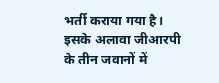भर्ती कराया गया है। इसके अलावा जीआरपी के तीन जवानों में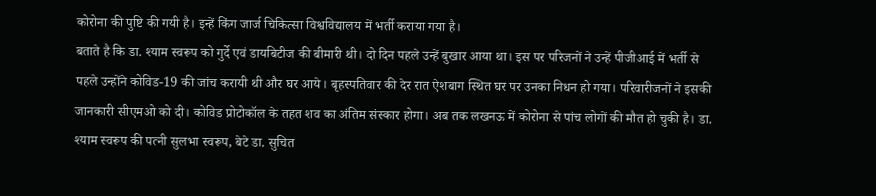कोरोना की पुष्टि की गयी है। इन्हें किंग जार्ज चिकित्सा विश्वविद्यालय में भर्ती कराया गया है।
बताते है कि डा. श्याम स्वरूप को गुर्दे एवं डायबिटीज की बीमारी थी। दो दिन पहले उन्हें बुखार आया था। इस पर परिजनों ने उन्हें पीजीआई में भर्ती से पहले उन्होंने कोविड-19 की जांच करायी थी और घर आये। बृहस्पतिवार की देर रात ऐशबाग स्थित घर पर उनका निधन हो गया। परिवारीजनों ने इसकी जानकारी सीएमओ को दी। कोविड प्रोटोकॉल के तहत शव का अंतिम संस्कार होगा। अब तक लखनऊ में कोरोना से पांच लोगों की मौत हो चुकी है। डा. श्याम स्वरूप की पत्नी सुलभा स्वरूप, बेटे डा. सुचित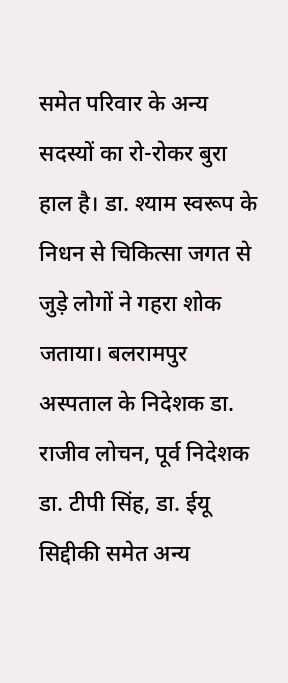समेत परिवार के अन्य सदस्यों का रो-रोकर बुरा हाल है। डा. श्याम स्वरूप के निधन से चिकित्सा जगत से जुड़े लोगों ने गहरा शोक जताया। बलरामपुर अस्पताल के निदेशक डा. राजीव लोचन, पूर्व निदेशक डा. टीपी सिंह, डा. ईयू सिद्दीकी समेत अन्य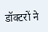डॉक्टरों ने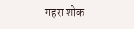गहरा शोक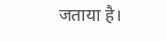जताया है।